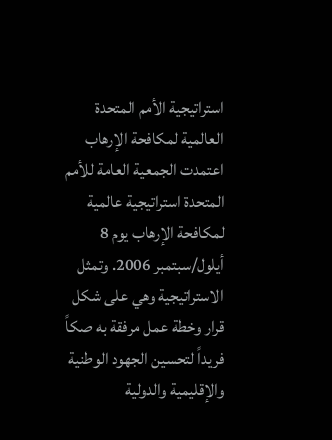استراتيجية الأمم المتحدة العالمية لمكافحة الإرهاب
اعتمدت الجمعية العامة للأمم المتحدة استراتيجية عالمية لمكافحة الإرهاب يوم 8 أيلول/سبتمبر 2006. وتمثل الاستراتيجية وهي على شكل قرار وخطة عمل مرفقة به صكاً فريداً لتحسين الجهود الوطنية والإقليمية والدولية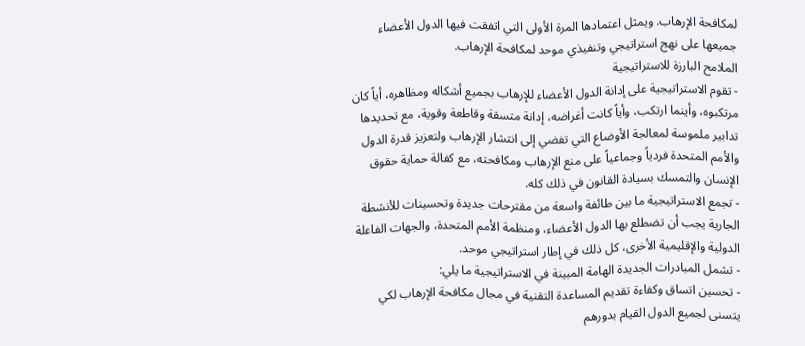لمكافحة الإرهاب. ويمثل اعتمادها المرة الأولى التي اتفقت فيها الدول الأعضاء جميعها على نهج استراتيجي وتنفيذي موحد لمكافحة الإرهاب.
الملامح البارزة للاستراتيجية
- تقوم الاستراتيجية على إدانة الدول الأعضاء للإرهاب بجميع أشكاله ومظاهره، أياً كان مرتكبوه، وأينما ارتكب، وأياً كانت أغراضه، إدانة متسقة وقاطعة وقوية، مع تحديدها تدابير ملموسة لمعالجة الأوضاع التي تفضي إلى انتشار الإرهاب ولتعزيز قدرة الدول والأمم المتحدة فردياً وجماعياً على منع الإرهاب ومكافحته، مع كفالة حماية حقوق الإنسان والتمسك بسيادة القانون في ذلك كله.
- تجمع الاستراتيجية ما بين طائفة واسعة من مقترحات جديدة وتحسينات للأنشطة الجارية يجب أن تضطلع بها الدول الأعضاء، ومنظمة الأمم المتحدة، والجهات الفاعلة الدولية والإقليمية الأخرى، كل ذلك في إطار استراتيجي موحد.
- تشمل المبادرات الجديدة الهامة المبينة في الاستراتيجية ما يلي:
- تحسين اتساق وكفاءة تقديم المساعدة التقنية في مجال مكافحة الإرهاب لكي يتسنى لجميع الدول القيام بدورهم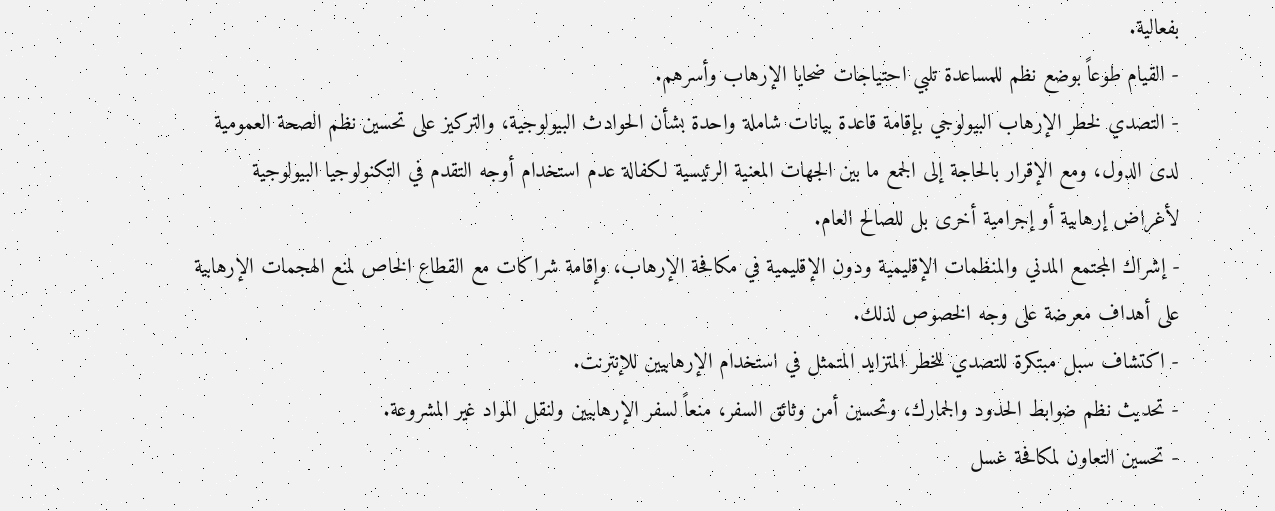بفعالية.
- القيام طوعاً بوضع نظم للمساعدة تلبي احتياجات ضحايا الإرهاب وأسرهم.
- التصدي لخطر الإرهاب البيولوجي بإقامة قاعدة بيانات شاملة واحدة بشأن الحوادث البيولوجية، والتركيز على تحسين نظم الصحة العمومية لدى الدول، ومع الإقرار بالحاجة إلى الجمع ما بين الجهات المعنية الرئيسية لكفالة عدم استخدام أوجه التقدم في التكنولوجيا البيولوجية لأغراض إرهابية أو إجرامية أخرى بل للصالح العام.
- إشراك المجتمع المدني والمنظمات الإقليمية ودون الإقليمية في مكافحة الإرهاب، وإقامة شراكات مع القطاع الخاص لمنع الهجمات الإرهابية على أهداف معرضة على وجه الخصوص لذلك.
- اكتشاف سبل مبتكرة للتصدي للخطر المتزايد المتمثل في استخدام الإرهابيين للإنترنت.
- تحديث نظم ضوابط الحدود والجمارك، وتحسين أمن وثائق السفر، منعاً لسفر الإرهابيين ولنقل المواد غير المشروعة.
- تحسين التعاون لمكافحة غسل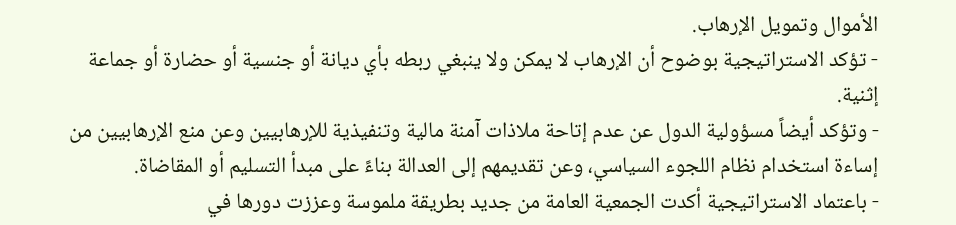الأموال وتمويل الإرهاب.
- تؤكد الاستراتيجية بوضوح أن الإرهاب لا يمكن ولا ينبغي ربطه بأي ديانة أو جنسية أو حضارة أو جماعة إثنية.
- وتؤكد أيضاً مسؤولية الدول عن عدم إتاحة ملاذات آمنة مالية وتنفيذية للإرهابيين وعن منع الإرهابيين من إساءة استخدام نظام اللجوء السياسي، وعن تقديمهم إلى العدالة بناءً على مبدأ التسليم أو المقاضاة.
- باعتماد الاستراتيجية أكدت الجمعية العامة من جديد بطريقة ملموسة وعززت دورها في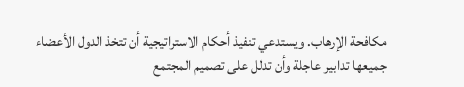مكافحة الإرهاب. ويستدعي تنفيذ أحكام الاستراتيجية أن تتخذ الدول الأعضاء جميعها تدابير عاجلة وأن تدلل على تصميم المجتمع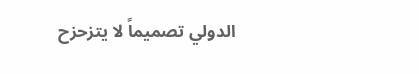الدولي تصميماً لا يتزحزح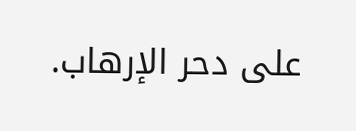على دحر الإرهاب.